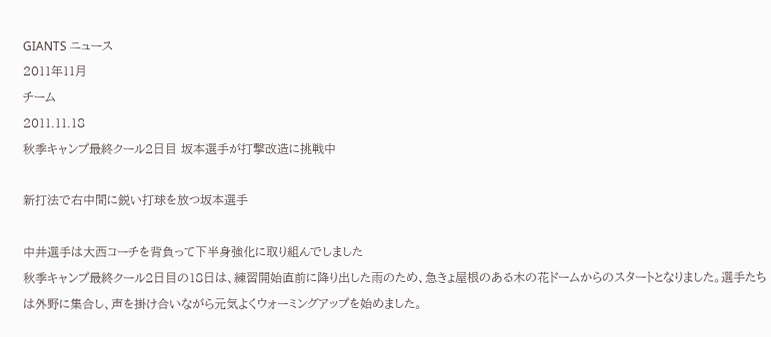GIANTS ニュース
2011年11月
チーム
2011.11.18
秋季キャンプ最終クール2日目 坂本選手が打撃改造に挑戦中

新打法で右中間に鋭い打球を放つ坂本選手

中井選手は大西コーチを背負って下半身強化に取り組んでしました
秋季キャンプ最終クール2日目の18日は、練習開始直前に降り出した雨のため、急きょ屋根のある木の花ドームからのスタートとなりました。選手たちは外野に集合し、声を掛け合いながら元気よくウォーミングアップを始めました。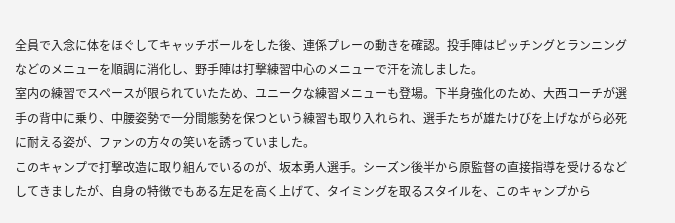全員で入念に体をほぐしてキャッチボールをした後、連係プレーの動きを確認。投手陣はピッチングとランニングなどのメニューを順調に消化し、野手陣は打撃練習中心のメニューで汗を流しました。
室内の練習でスペースが限られていたため、ユニークな練習メニューも登場。下半身強化のため、大西コーチが選手の背中に乗り、中腰姿勢で一分間態勢を保つという練習も取り入れられ、選手たちが雄たけびを上げながら必死に耐える姿が、ファンの方々の笑いを誘っていました。
このキャンプで打撃改造に取り組んでいるのが、坂本勇人選手。シーズン後半から原監督の直接指導を受けるなどしてきましたが、自身の特徴でもある左足を高く上げて、タイミングを取るスタイルを、このキャンプから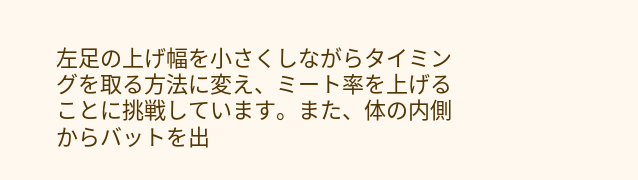左足の上げ幅を小さくしながらタイミングを取る方法に変え、ミート率を上げることに挑戦しています。また、体の内側からバットを出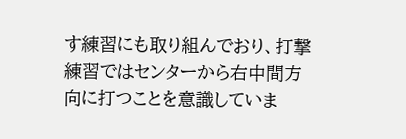す練習にも取り組んでおり、打撃練習ではセンターから右中間方向に打つことを意識していま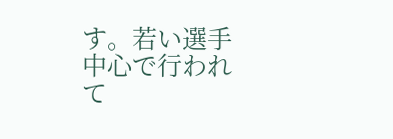す。若い選手中心で行われて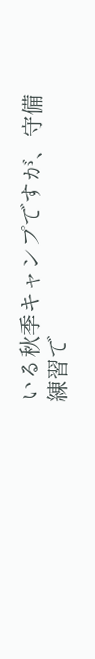いる秋季キャンプですが、守備練習で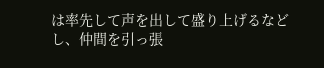は率先して声を出して盛り上げるなどし、仲間を引っ張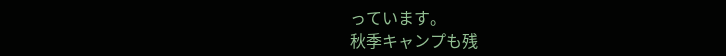っています。
秋季キャンプも残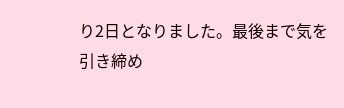り2日となりました。最後まで気を引き締め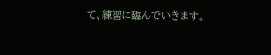て、練習に臨んでいきます。